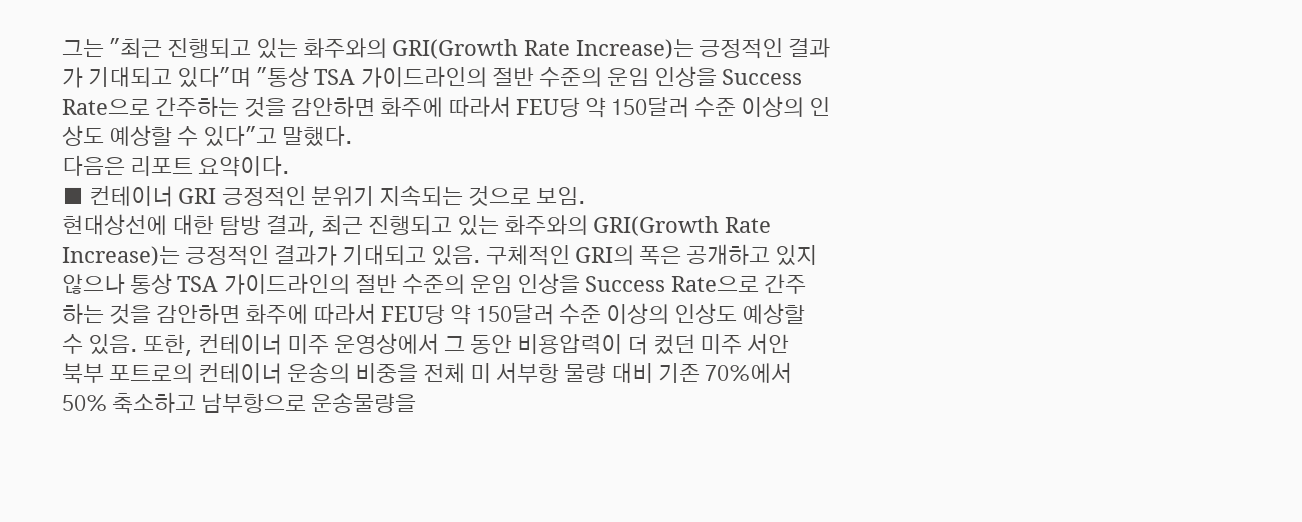그는 "최근 진행되고 있는 화주와의 GRI(Growth Rate Increase)는 긍정적인 결과가 기대되고 있다"며 "통상 TSA 가이드라인의 절반 수준의 운임 인상을 Success Rate으로 간주하는 것을 감안하면 화주에 따라서 FEU당 약 150달러 수준 이상의 인상도 예상할 수 있다"고 말했다.
다음은 리포트 요약이다.
■ 컨테이너 GRI 긍정적인 분위기 지속되는 것으로 보임.
현대상선에 대한 탐방 결과, 최근 진행되고 있는 화주와의 GRI(Growth Rate
Increase)는 긍정적인 결과가 기대되고 있음. 구체적인 GRI의 폭은 공개하고 있지
않으나 통상 TSA 가이드라인의 절반 수준의 운임 인상을 Success Rate으로 간주
하는 것을 감안하면 화주에 따라서 FEU당 약 150달러 수준 이상의 인상도 예상할
수 있음. 또한, 컨테이너 미주 운영상에서 그 동안 비용압력이 더 컸던 미주 서안
북부 포트로의 컨테이너 운송의 비중을 전체 미 서부항 물량 대비 기존 70%에서
50% 축소하고 남부항으로 운송물량을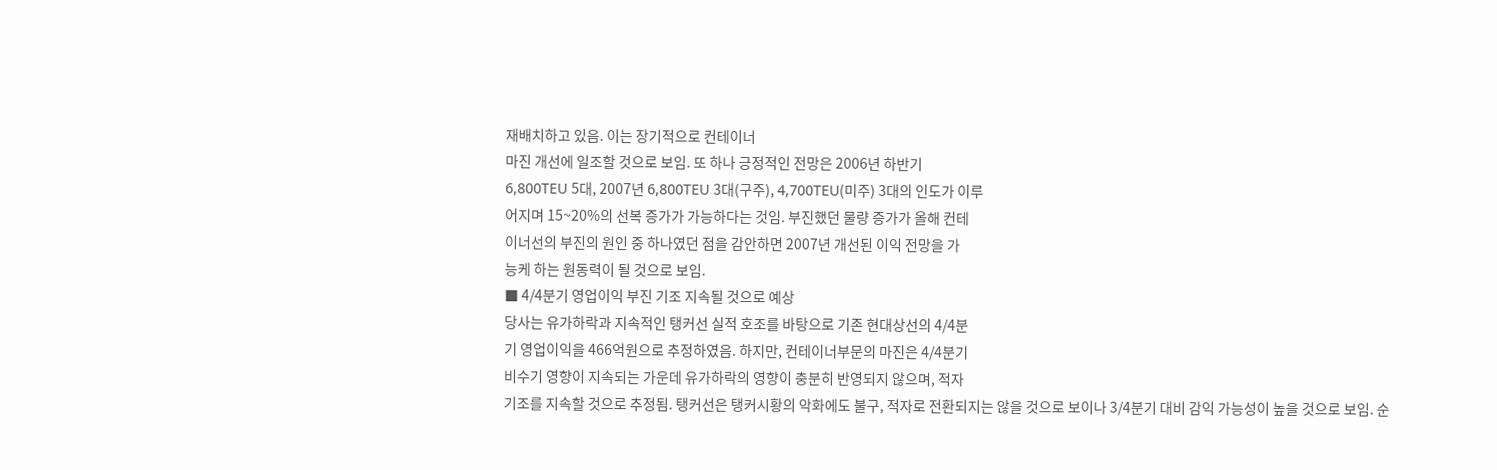재배치하고 있음. 이는 장기적으로 컨테이너
마진 개선에 일조할 것으로 보임. 또 하나 긍정적인 전망은 2006년 하반기
6,800TEU 5대, 2007년 6,800TEU 3대(구주), 4,700TEU(미주) 3대의 인도가 이루
어지며 15~20%의 선복 증가가 가능하다는 것임. 부진했던 물량 증가가 올해 컨테
이너선의 부진의 원인 중 하나였던 점을 감안하면 2007년 개선된 이익 전망을 가
능케 하는 원동력이 될 것으로 보임.
■ 4/4분기 영업이익 부진 기조 지속될 것으로 예상
당사는 유가하락과 지속적인 탱커선 실적 호조를 바탕으로 기존 현대상선의 4/4분
기 영업이익을 466억원으로 추정하였음. 하지만, 컨테이너부문의 마진은 4/4분기
비수기 영향이 지속되는 가운데 유가하락의 영향이 충분히 반영되지 않으며, 적자
기조를 지속할 것으로 추정됨. 탱커선은 탱커시황의 악화에도 불구, 적자로 전환되지는 않을 것으로 보이나 3/4분기 대비 감익 가능성이 높을 것으로 보임. 순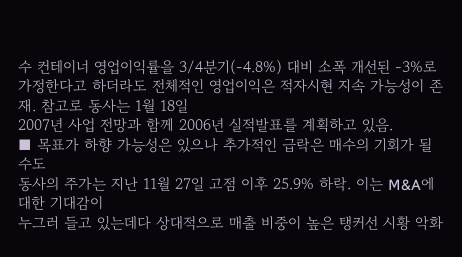수 컨테이너 영업이익률을 3/4분기(-4.8%) 대비 소폭 개선된 -3%로 가정한다고 하더라도 전체적인 영업이익은 적자시현 지속 가능성이 존재. 참고로 동사는 1월 18일
2007년 사업 전망과 함께 2006년 실적발표를 계획하고 있음.
■ 목표가 하향 가능성은 있으나 추가적인 급락은 매수의 기회가 될 수도
동사의 주가는 지난 11월 27일 고점 이후 25.9% 하락. 이는 M&A에 대한 기대감이
누그러 들고 있는데다 상대적으로 매출 비중이 높은 탱커선 시황 악화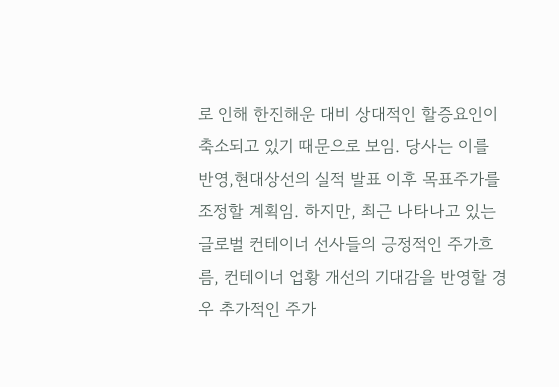로 인해 한진해운 대비 상대적인 할증요인이 축소되고 있기 때문으로 보임. 당사는 이를 반영,현대상선의 실적 발표 이후 목표주가를 조정할 계획임. 하지만, 최근 나타나고 있는 글로벌 컨테이너 선사들의 긍정적인 주가흐름, 컨테이너 업황 개선의 기대감을 반영할 경우 추가적인 주가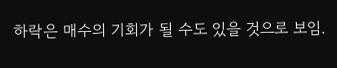하락은 매수의 기회가 될 수도 있을 것으로 보임.